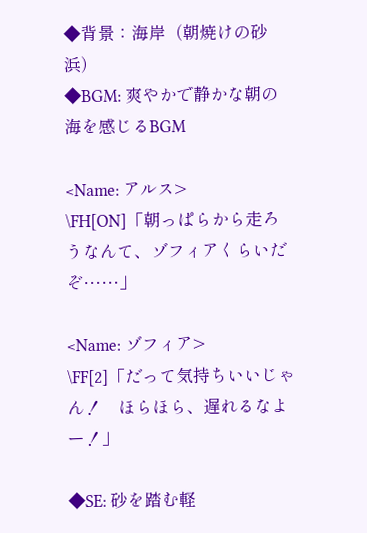◆背景：海岸（朝焼けの砂浜）
◆BGM: 爽やかで静かな朝の海を感じるBGM

<Name: アルス>
\FH[ON]「朝っぱらから走ろうなんて、ゾフィアくらいだぞ……」

<Name: ゾフィア>
\FF[2]「だって気持ちいいじゃん！　ほらほら、遅れるなよー！」

◆SE: 砂を踏む軽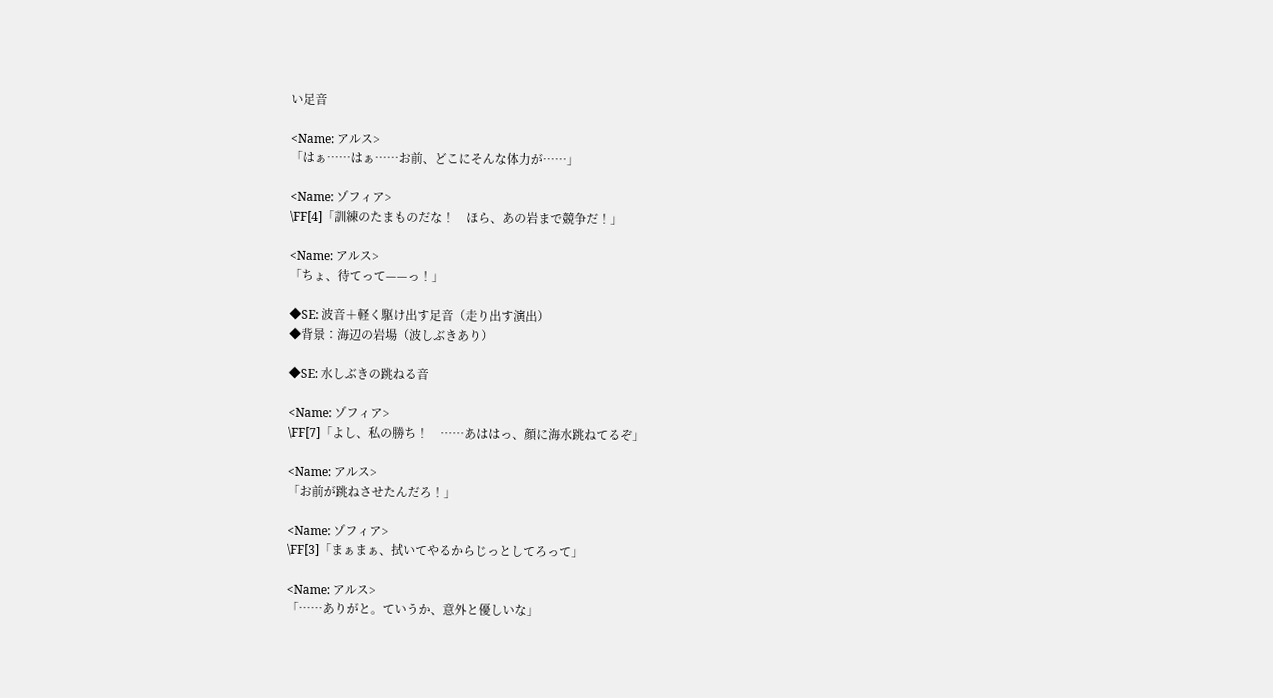い足音

<Name: アルス>
「はぁ……はぁ……お前、どこにそんな体力が……」

<Name: ゾフィア>
\FF[4]「訓練のたまものだな！　ほら、あの岩まで競争だ！」

<Name: アルス>
「ちょ、待てって——っ！」

◆SE: 波音＋軽く駆け出す足音（走り出す演出）
◆背景：海辺の岩場（波しぶきあり）

◆SE: 水しぶきの跳ねる音

<Name: ゾフィア>
\FF[7]「よし、私の勝ち！　……あははっ、顔に海水跳ねてるぞ」

<Name: アルス>
「お前が跳ねさせたんだろ！」

<Name: ゾフィア>
\FF[3]「まぁまぁ、拭いてやるからじっとしてろって」

<Name: アルス>
「……ありがと。ていうか、意外と優しいな」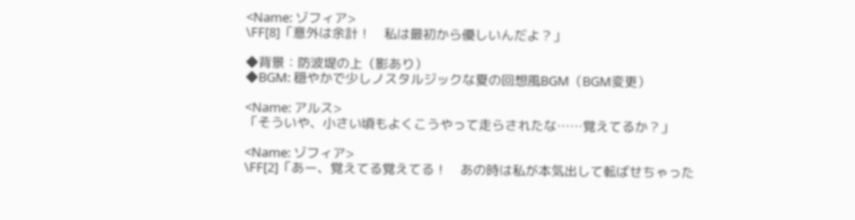<Name: ゾフィア>
\FF[8]「意外は余計！　私は最初から優しいんだよ？」

◆背景：防波堤の上（影あり）
◆BGM: 穏やかで少しノスタルジックな夏の回想風BGM（BGM変更）

<Name: アルス>
「そういや、小さい頃もよくこうやって走らされたな……覚えてるか？」

<Name: ゾフィア>
\FF[2]「あー、覚えてる覚えてる！　あの時は私が本気出して転ばせちゃった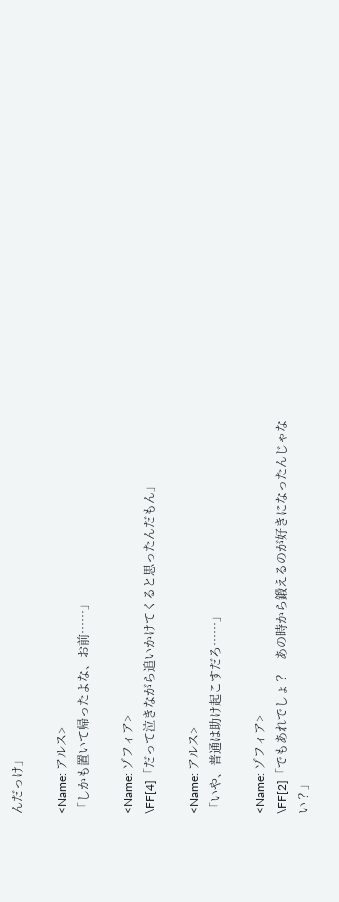んだっけ」

<Name: アルス>
「しかも置いて帰ったよな、お前……」

<Name: ゾフィア>
\FF[4]「だって泣きながら追いかけてくると思ったんだもん」

<Name: アルス>
「いや、普通は助け起こすだろ……」

<Name: ゾフィア>
\FF[2]「でもあれでしょ？　あの時から鍛えるのが好きになったんじゃない？」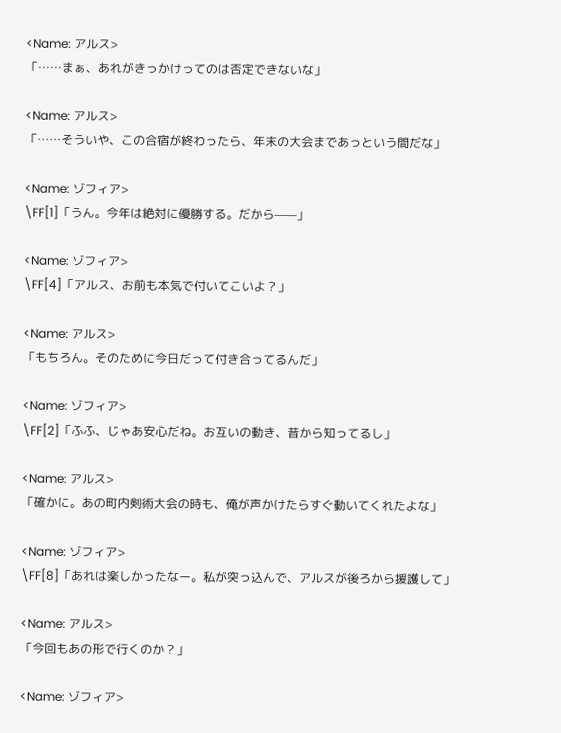<Name: アルス>
「……まぁ、あれがきっかけってのは否定できないな」

<Name: アルス>
「……そういや、この合宿が終わったら、年末の大会まであっという間だな」

<Name: ゾフィア>
\FF[1]「うん。今年は絶対に優勝する。だから——」

<Name: ゾフィア>
\FF[4]「アルス、お前も本気で付いてこいよ？」

<Name: アルス>
「もちろん。そのために今日だって付き合ってるんだ」

<Name: ゾフィア>
\FF[2]「ふふ、じゃあ安心だね。お互いの動き、昔から知ってるし」

<Name: アルス>
「確かに。あの町内剣術大会の時も、俺が声かけたらすぐ動いてくれたよな」

<Name: ゾフィア>
\FF[8]「あれは楽しかったなー。私が突っ込んで、アルスが後ろから援護して」

<Name: アルス>
「今回もあの形で行くのか？」

<Name: ゾフィア>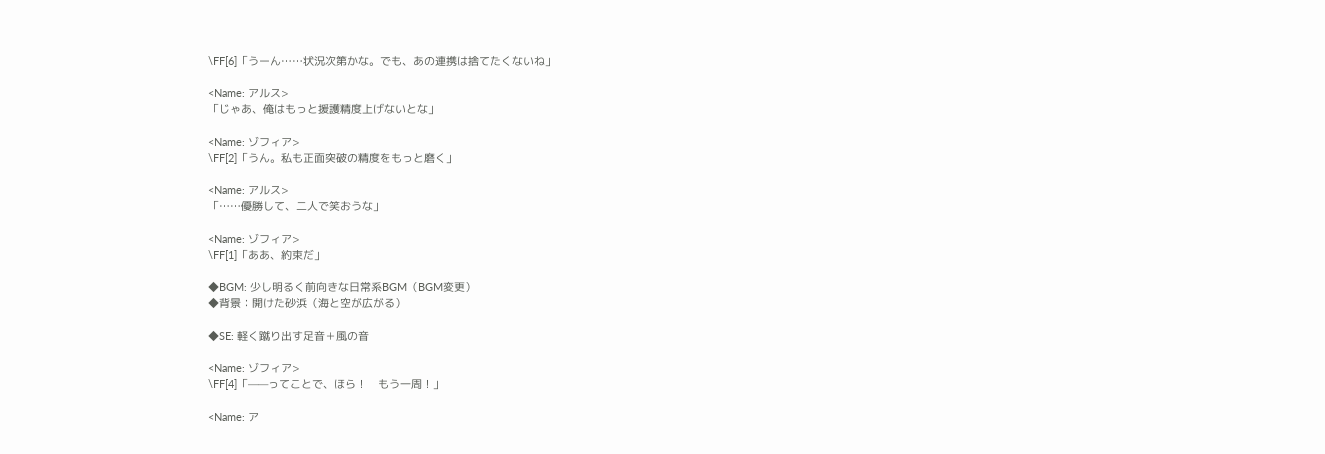\FF[6]「うーん……状況次第かな。でも、あの連携は捨てたくないね」

<Name: アルス>
「じゃあ、俺はもっと援護精度上げないとな」

<Name: ゾフィア>
\FF[2]「うん。私も正面突破の精度をもっと磨く」

<Name: アルス>
「……優勝して、二人で笑おうな」

<Name: ゾフィア>
\FF[1]「ああ、約束だ」

◆BGM: 少し明るく前向きな日常系BGM（BGM変更）
◆背景：開けた砂浜（海と空が広がる）

◆SE: 軽く蹴り出す足音＋風の音

<Name: ゾフィア>
\FF[4]「——ってことで、ほら！　もう一周！」

<Name: ア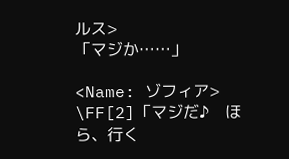ルス>
「マジか……」

<Name: ゾフィア>
\FF[2]「マジだ♪　ほら、行く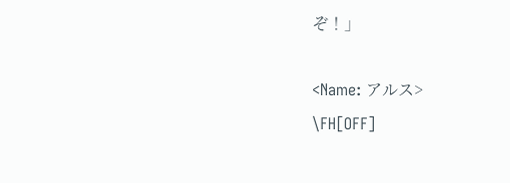ぞ！」

<Name: アルス>
\FH[OFF]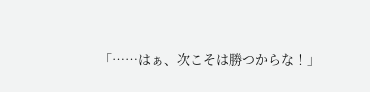「……はぁ、次こそは勝つからな！」